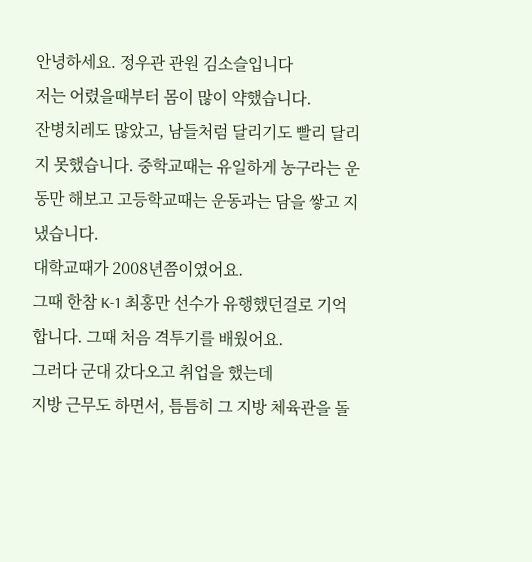안녕하세요. 정우관 관원 김소슬입니다
저는 어렸을때부터 몸이 많이 약했습니다.
잔병치레도 많았고, 남들처럼 달리기도 빨리 달리지 못했습니다. 중학교때는 유일하게 농구라는 운동만 해보고 고등학교때는 운동과는 담을 쌓고 지냈습니다.
대학교때가 2008년쯤이였어요.
그때 한참 K-1 최홍만 선수가 유행했던걸로 기억합니다. 그때 처음 격투기를 배웠어요.
그러다 군대 갔다오고 취업을 했는데
지방 근무도 하면서, 틈틈히 그 지방 체육관을 돌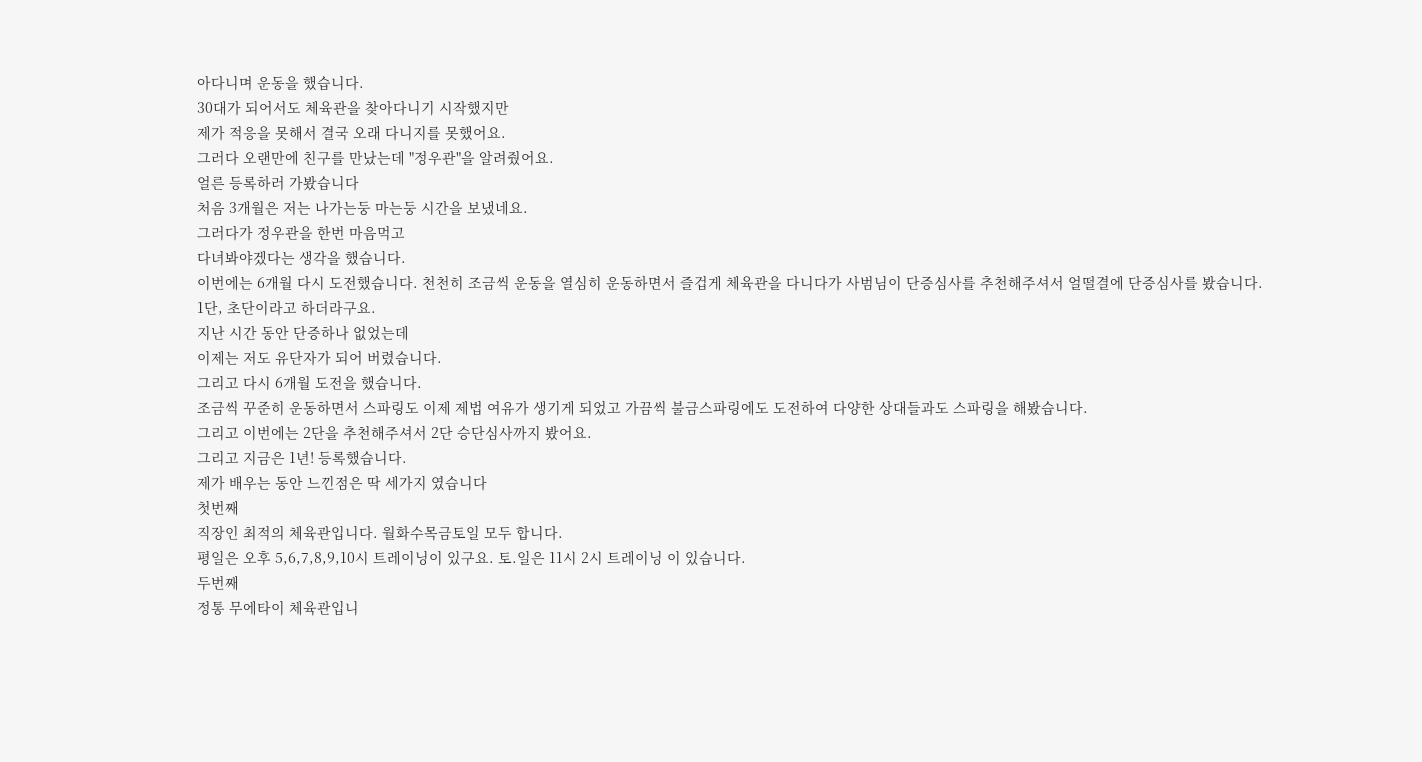아다니며 운동을 했습니다.
30대가 되어서도 체육관을 찾아다니기 시작했지만
제가 적응을 못해서 결국 오래 다니지를 못했어요.
그러다 오랜만에 친구를 만났는데 "정우관"을 알려줬어요.
얼른 등록하러 가봤습니다
처음 3개월은 저는 나가는둥 마는둥 시간을 보냈네요.
그러다가 정우관을 한번 마음먹고
다녀봐야겠다는 생각을 했습니다.
이번에는 6개월 다시 도전했습니다. 천천히 조금씩 운동을 열심히 운동하면서 즐겁게 체육관을 다니다가 사범님이 단증심사를 추천해주셔서 얼떨결에 단증심사를 봤습니다.
1단, 초단이라고 하더라구요.
지난 시간 동안 단증하나 없었는데
이제는 저도 유단자가 되어 버렸습니다.
그리고 다시 6개월 도전을 했습니다.
조금씩 꾸준히 운동하면서 스파링도 이제 제법 여유가 생기게 되었고 가끔씩 불금스파링에도 도전하여 다양한 상대들과도 스파링을 해봤습니다.
그리고 이번에는 2단을 추천해주셔서 2단 승단심사까지 봤어요.
그리고 지금은 1년! 등록했습니다.
제가 배우는 동안 느낀점은 딱 세가지 였습니다
첫번째
직장인 최적의 체육관입니다. 월화수목금토일 모두 합니다.
평일은 오후 5,6,7,8,9,10시 트레이닝이 있구요. 토.일은 11시 2시 트레이닝 이 있습니다.
두번째
정통 무에타이 체육관입니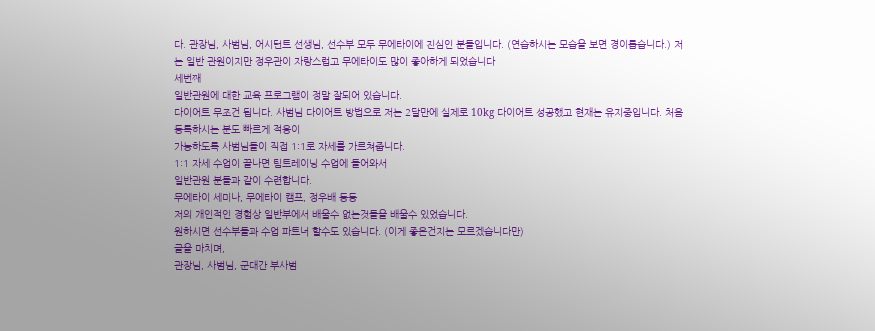다. 관장님, 사범님, 어시턴트 선생님, 선수부 모두 무에타이에 진심인 분들입니다. (연습하시는 모습을 보면 경이롭습니다.) 저는 일반 관원이지만 정우관이 자랑스럽고 무에타이도 많이 좋아하게 되었습니다
세번째
일반관원에 대한 교육 프로그램이 정말 잘되어 있습니다.
다이어트 무조건 됩니다. 사범님 다이어트 방법으로 저는 2달만에 실제로 10kg 다이어트 성공했고 현재는 유지중입니다. 처음 등록하시는 분도 빠르게 적응이
가능하도록 사범님들이 직접 1:1로 자세를 가르쳐줍니다.
1:1 자세 수업이 끝나면 팀트레이닝 수업에 들어와서
일반관원 분들과 같이 수련합니다.
무에타이 세미나, 무에타이 캠프, 정우배 등등
저의 개인적인 경험상 일반부에서 배울수 없는것들을 배울수 있었습니다.
원하시면 선수부들과 수업 파트너 할수도 있습니다. (이게 좋은건지는 모르겠습니다만)
글을 마치며,
관장님, 사범님, 군대간 부사범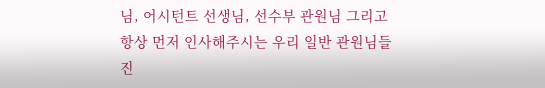님, 어시턴트 선생님, 선수부 관원님 그리고 항상 먼저 인사해주시는 우리 일반 관원님들 진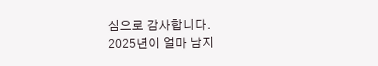심으로 감사합니다.
2025년이 얼마 남지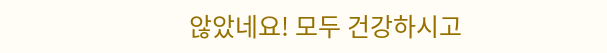않았네요! 모두 건강하시고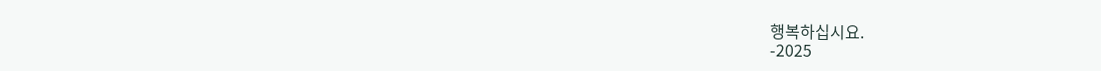행복하십시요.
-2025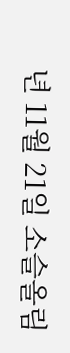년 11월 21일 소슬올림